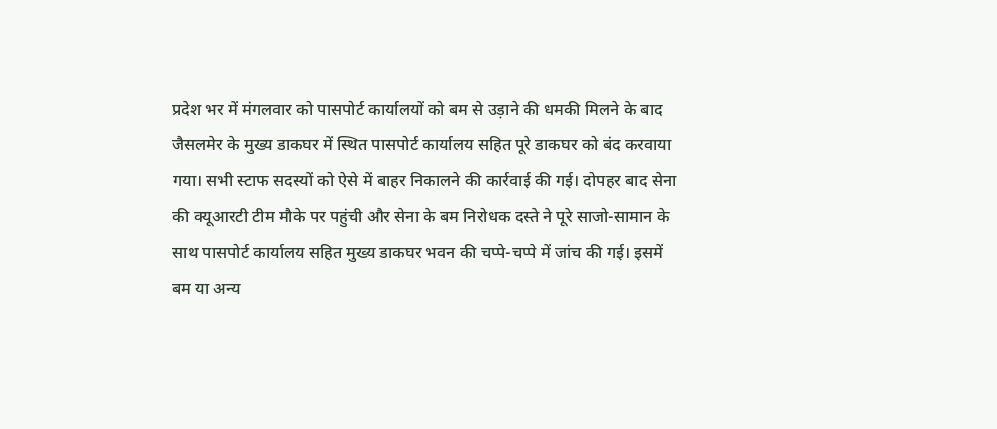प्रदेश भर में मंगलवार को पासपोर्ट कार्यालयों को बम से उड़ाने की धमकी मिलने के बाद जैसलमेर के मुख्य डाकघर में स्थित पासपोर्ट कार्यालय सहित पूरे डाकघर को बंद करवाया गया। सभी स्टाफ सदस्यों को ऐसे में बाहर निकालने की कार्रवाई की गई। दोपहर बाद सेना की क्यूआरटी टीम मौके पर पहुंची और सेना के बम निरोधक दस्ते ने पूरे साजो-सामान के साथ पासपोर्ट कार्यालय सहित मुख्य डाकघर भवन की चप्पे-चप्पे में जांच की गई। इसमें बम या अन्य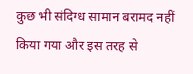कुछ भी संदिग्ध सामान बरामद नहीं किया गया और इस तरह से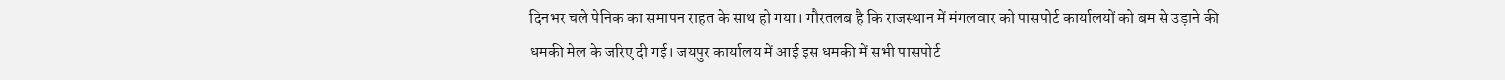दिनभर चले पेनिक का समापन राहत के साथ हो गया। गौरतलब है कि राजस्थान में मंगलवार को पासपोर्ट कार्यालयों को बम से उड़ाने की धमकी मेल के जरिए दी गई। जयपुर कार्यालय में आई इस धमकी में सभी पासपोर्ट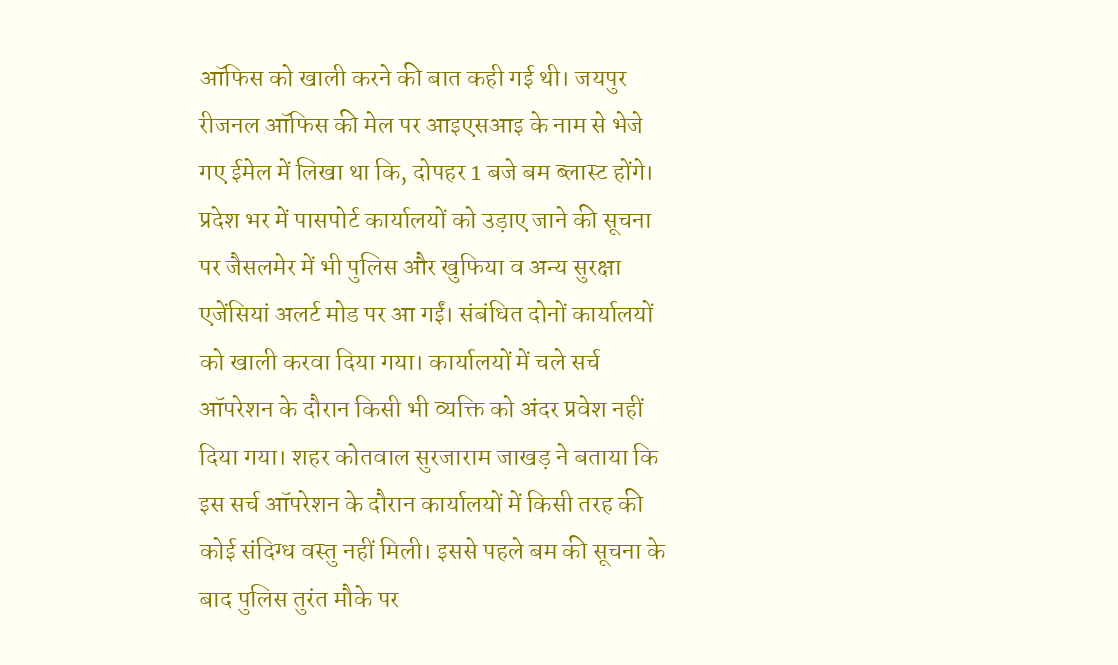ऑफिस को खाली करने की बात कही गई थी। जयपुर रीजनल ऑफिस की मेल पर आइएसआइ के नाम से भेजे गए ईमेल में लिखा था कि, दोपहर 1 बजे बम ब्लास्ट होंगे।
प्रदेश भर में पासपोर्ट कार्यालयों को उड़ाए जाने की सूचना पर जैसलमेर में भी पुलिस और खुफिया व अन्य सुरक्षा एजेंसियां अलर्ट मोड पर आ गईं। संबंधित दोनों कार्यालयों को खाली करवा दिया गया। कार्यालयों में चले सर्च ऑपरेशन के दौरान किसी भी व्यक्ति को अंदर प्रवेश नहीं दिया गया। शहर कोतवाल सुरजाराम जाखड़ ने बताया कि इस सर्च ऑपरेशन के दौरान कार्यालयों में किसी तरह की कोई संदिग्ध वस्तु नहीं मिली। इससे पहले बम की सूचना के बाद पुलिस तुरंत मौके पर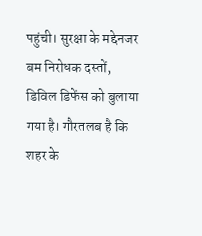पहुंची। सुरक्षा के मद्देनजर बम निरोधक दस्तों, डिविल डिफेंस को बुलाया गया है। गौरतलब है कि शहर के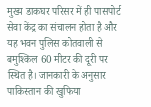मुख्य डाकघर परिसर में ही पासपोर्ट सेवा केंद्र का संचालन होता है और यह भवन पुलिस कोतवाली से बमुश्किल 60 मीटर की दूरी पर स्थित है। जानकारी के अनुसार पाकिस्तान की खुफिया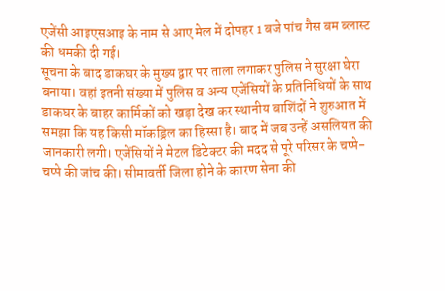एजेंसी आइएसआइ के नाम से आए मेल में दोपहर 1 बजे पांच गैस बम ब्लास्ट की धमकी दी गई।
सूचना के बाद डाकघर के मुख्य द्वार पर ताला लगाकर पुलिस ने सुरक्षा घेरा बनाया। वहां इतनी संख्या में पुलिस व अन्य एजेंसियों के प्रतिनिधियों के साथ डाकघर के बाहर कार्मिकों को खड़ा देख कर स्थानीय बाशिंदों ने शुरुआत में समझा कि यह किसी मॉकड्रिल का हिस्सा है। बाद में जब उन्हें असलियत की जानकारी लगी। एजेंसियों ने मेटल डिटेक्टर की मदद से पूरे परिसर के चप्पे-चप्पे की जांच की। सीमावर्ती जिला होने के कारण सेना की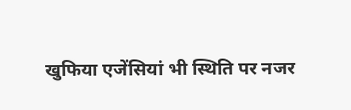खुफिया एजेंसियां भी स्थिति पर नजर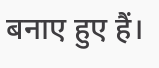बनाए हुए हैं।